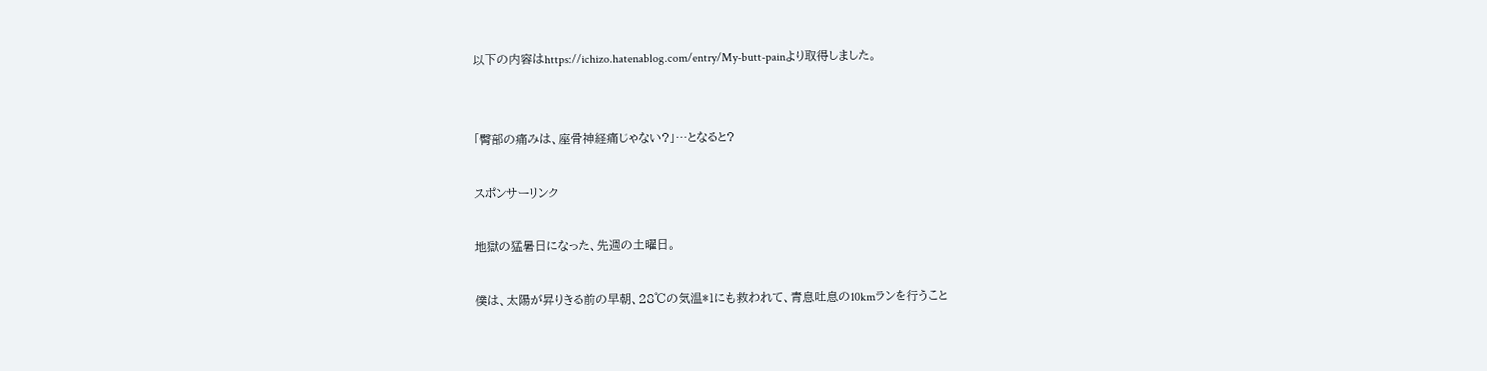以下の内容はhttps://ichizo.hatenablog.com/entry/My-butt-painより取得しました。


「臀部の痛みは、座骨神経痛じゃない?」…となると?

スポンサーリンク

地獄の猛暑日になった、先週の土曜日。

僕は、太陽が昇りきる前の早朝、28℃の気温*1にも救われて、青息吐息の10kmランを行うこと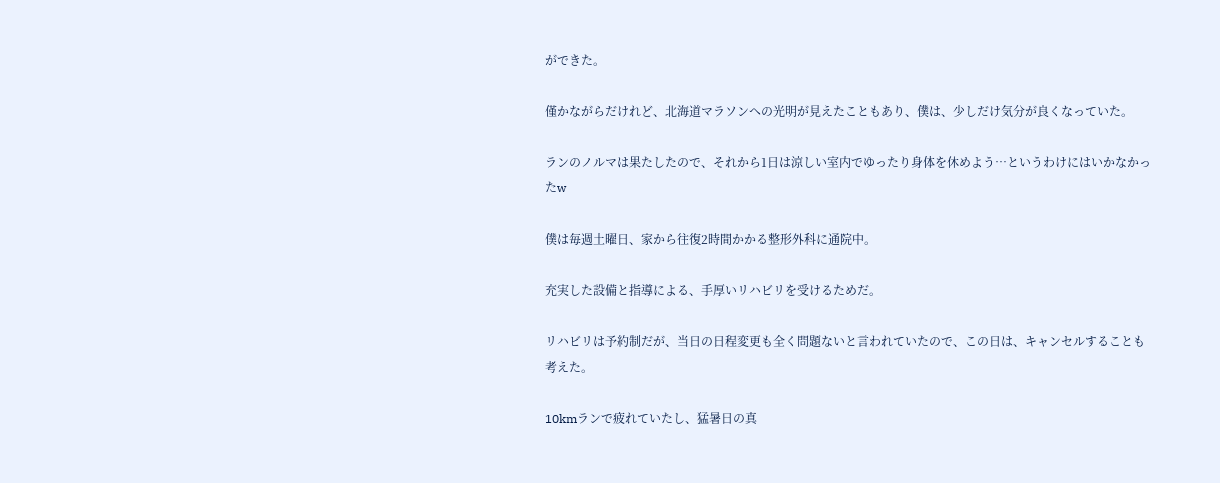ができた。

僅かながらだけれど、北海道マラソンへの光明が見えたこともあり、僕は、少しだけ気分が良くなっていた。

ランのノルマは果たしたので、それから1日は涼しい室内でゆったり身体を休めよう…というわけにはいかなかったw

僕は毎週土曜日、家から往復2時間かかる整形外科に通院中。

充実した設備と指導による、手厚いリハビリを受けるためだ。

リハビリは予約制だが、当日の日程変更も全く問題ないと言われていたので、この日は、キャンセルすることも考えた。

10kmランで疲れていたし、猛暑日の真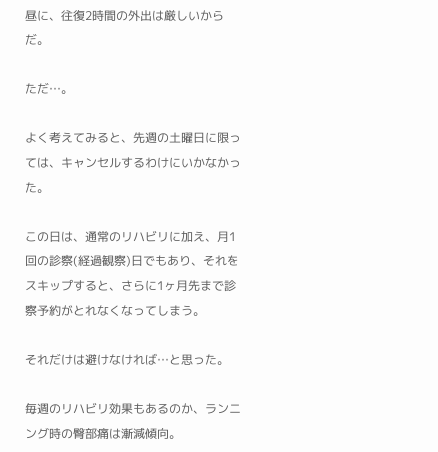昼に、往復2時間の外出は厳しいからだ。

ただ…。

よく考えてみると、先週の土曜日に限っては、キャンセルするわけにいかなかった。

この日は、通常のリハビリに加え、月1回の診察(経過観察)日でもあり、それをスキップすると、さらに1ヶ月先まで診察予約がとれなくなってしまう。

それだけは避けなければ…と思った。

毎週のリハビリ効果もあるのか、ランニング時の臀部痛は漸減傾向。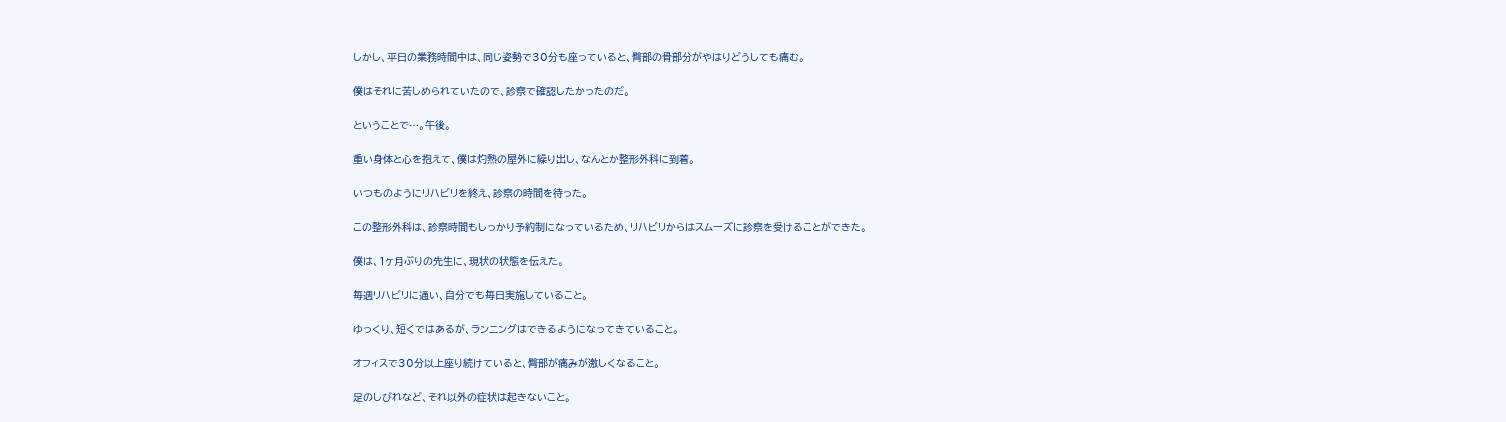しかし、平日の業務時間中は、同じ姿勢で30分も座っていると、臀部の骨部分がやはりどうしても痛む。

僕はそれに苦しめられていたので、診察で確認したかったのだ。

ということで…。午後。

重い身体と心を抱えて、僕は灼熱の屋外に繰り出し、なんとか整形外科に到着。

いつものようにリハビリを終え、診察の時間を待った。

この整形外科は、診察時間もしっかり予約制になっているため、リハビリからはスムーズに診察を受けることができた。

僕は、1ヶ月ぶりの先生に、現状の状態を伝えた。

毎週リハビリに通い、自分でも毎日実施していること。

ゆっくり、短くではあるが、ランニングはできるようになってきていること。

オフィスで30分以上座り続けていると、臀部が痛みが激しくなること。

足のしびれなど、それ以外の症状は起きないこと。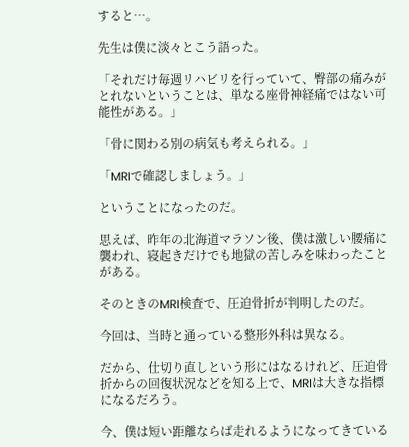すると…。

先生は僕に淡々とこう語った。

「それだけ毎週リハビリを行っていて、臀部の痛みがとれないということは、単なる座骨神経痛ではない可能性がある。」

「骨に関わる別の病気も考えられる。」

「MRIで確認しましょう。」

ということになったのだ。

思えば、昨年の北海道マラソン後、僕は激しい腰痛に襲われ、寝起きだけでも地獄の苦しみを味わったことがある。

そのときのMRI検査で、圧迫骨折が判明したのだ。

今回は、当時と通っている整形外科は異なる。

だから、仕切り直しという形にはなるけれど、圧迫骨折からの回復状況などを知る上で、MRIは大きな指標になるだろう。

今、僕は短い距離ならば走れるようになってきている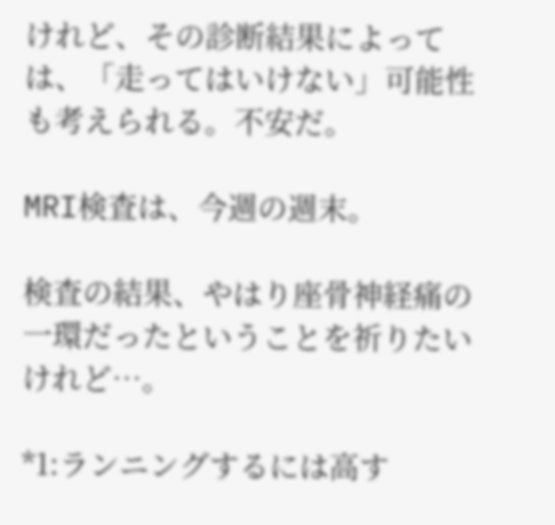けれど、その診断結果によっては、「走ってはいけない」可能性も考えられる。不安だ。

MRI検査は、今週の週末。

検査の結果、やはり座骨神経痛の一環だったということを祈りたいけれど…。

*1:ランニングするには高す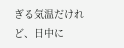ぎる気温だけれど、日中に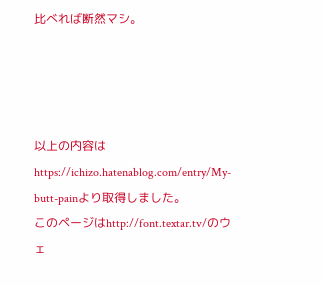比べれば断然マシ。




以上の内容はhttps://ichizo.hatenablog.com/entry/My-butt-painより取得しました。
このページはhttp://font.textar.tv/のウェ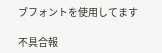ブフォントを使用してます

不具合報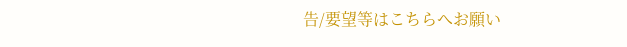告/要望等はこちらへお願い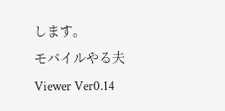します。
モバイルやる夫Viewer Ver0.14